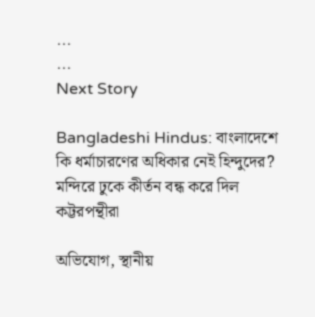...
...
Next Story

Bangladeshi Hindus: বাংলাদেশে কি ধর্মাচারণের অধিকার নেই হিন্দুদের? মন্দিরে ঢুকে কীর্তন বন্ধ করে দিল কট্টরপন্থীরা

অভিযোগ, স্থানীয়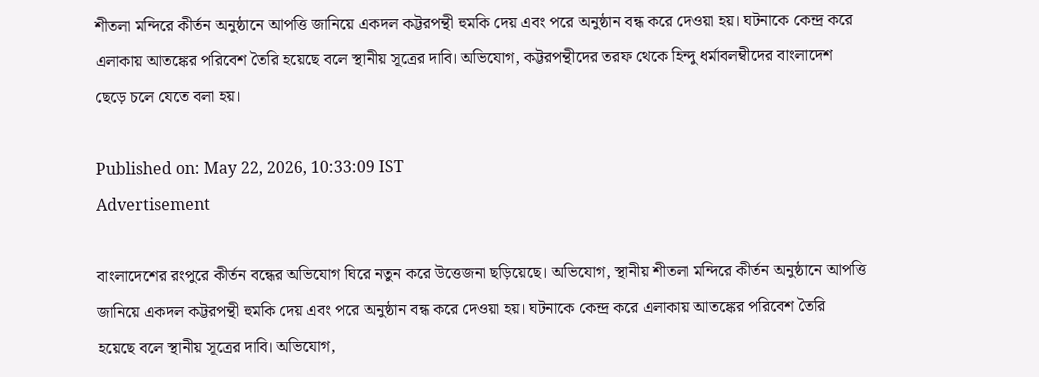শীতলা মন্দিরে কীর্তন অনুষ্ঠানে আপত্তি জানিয়ে একদল কট্টরপন্থী হুমকি দেয় এবং পরে অনুষ্ঠান বন্ধ করে দেওয়া হয়। ঘটনাকে কেন্দ্র করে এলাকায় আতঙ্কের পরিবেশ তৈরি হয়েছে বলে স্থানীয় সূত্রের দাবি। অভিযোগ, কট্টরপন্থীদের তরফ থেকে হিন্দু ধর্মাবলম্বীদের বাংলাদেশ ছেড়ে চলে যেতে বলা হয়।

Published on: May 22, 2026, 10:33:09 IST
Advertisement

বাংলাদেশের রংপুরে কীর্তন বন্ধের অভিযোগ ঘিরে নতুন করে উত্তেজনা ছড়িয়েছে। অভিযোগ, স্থানীয় শীতলা মন্দিরে কীর্তন অনুষ্ঠানে আপত্তি জানিয়ে একদল কট্টরপন্থী হুমকি দেয় এবং পরে অনুষ্ঠান বন্ধ করে দেওয়া হয়। ঘটনাকে কেন্দ্র করে এলাকায় আতঙ্কের পরিবেশ তৈরি হয়েছে বলে স্থানীয় সূত্রের দাবি। অভিযোগ,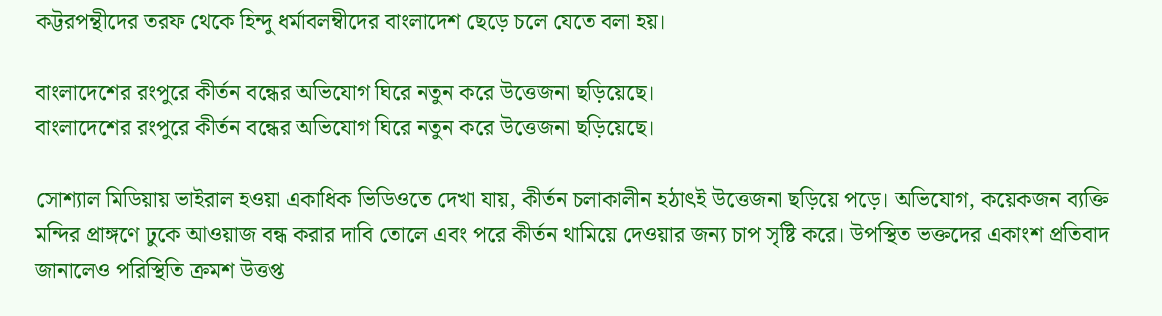কট্টরপন্থীদের তরফ থেকে হিন্দু ধর্মাবলম্বীদের বাংলাদেশ ছেড়ে চলে যেতে বলা হয়।

বাংলাদেশের রংপুরে কীর্তন বন্ধের অভিযোগ ঘিরে নতুন করে উত্তেজনা ছড়িয়েছে।
বাংলাদেশের রংপুরে কীর্তন বন্ধের অভিযোগ ঘিরে নতুন করে উত্তেজনা ছড়িয়েছে।

সোশ্যাল মিডিয়ায় ভাইরাল হওয়া একাধিক ভিডিওতে দেখা যায়, কীর্তন চলাকালীন হঠাৎই উত্তেজনা ছড়িয়ে পড়ে। অভিযোগ, কয়েকজন ব্যক্তি মন্দির প্রাঙ্গণে ঢুকে আওয়াজ বন্ধ করার দাবি তোলে এবং পরে কীর্তন থামিয়ে দেওয়ার জন্য চাপ সৃষ্টি করে। উপস্থিত ভক্তদের একাংশ প্রতিবাদ জানালেও পরিস্থিতি ক্রমশ উত্তপ্ত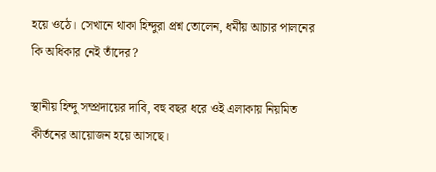হয়ে ওঠে। সেখানে থাকা হিন্দুরা প্রশ্ন তোলেন, ধর্মীয় আচার পালনের কি অধিকার নেই তাঁদের?

স্থানীয় হিন্দু সম্প্রদায়ের দাবি, বহু বছর ধরে ওই এলাকায় নিয়মিত কীর্তনের আয়োজন হয়ে আসছে।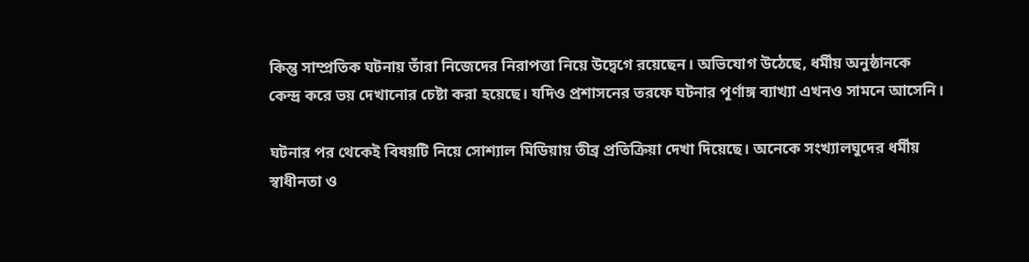কিন্তু সাম্প্রতিক ঘটনায় তাঁরা নিজেদের নিরাপত্তা নিয়ে উদ্বেগে রয়েছেন। অভিযোগ উঠেছে, ধর্মীয় অনুষ্ঠানকে কেন্দ্র করে ভয় দেখানোর চেষ্টা করা হয়েছে। যদিও প্রশাসনের তরফে ঘটনার পূর্ণাঙ্গ ব্যাখ্যা এখনও সামনে আসেনি।

ঘটনার পর থেকেই বিষয়টি নিয়ে সোশ্যাল মিডিয়ায় তীব্র প্রতিক্রিয়া দেখা দিয়েছে। অনেকে সংখ্যালঘুদের ধর্মীয় স্বাধীনতা ও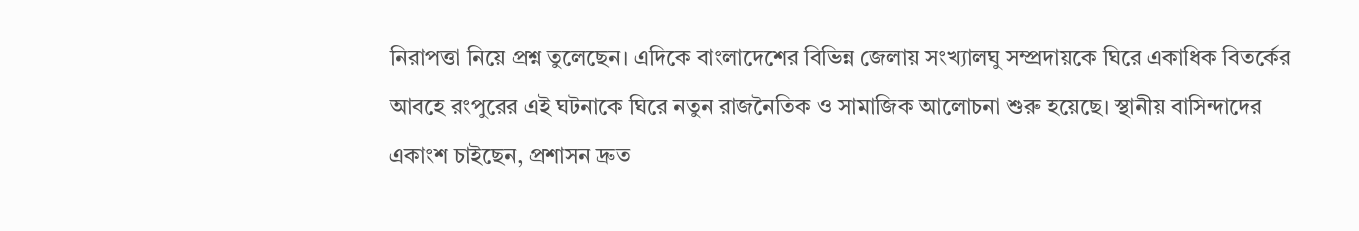নিরাপত্তা নিয়ে প্রশ্ন তুলেছেন। এদিকে বাংলাদেশের বিভিন্ন জেলায় সংখ্যালঘু সম্প্রদায়কে ঘিরে একাধিক বিতর্কের আবহে রংপুরের এই ঘটনাকে ঘিরে নতুন রাজনৈতিক ও সামাজিক আলোচনা শুরু হয়েছে। স্থানীয় বাসিন্দাদের একাংশ চাইছেন, প্রশাসন দ্রুত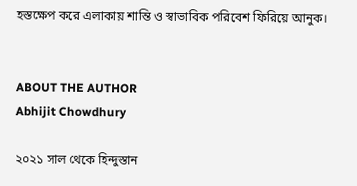হস্তক্ষেপ করে এলাকায় শান্তি ও স্বাভাবিক পরিবেশ ফিরিয়ে আনুক।


ABOUT THE AUTHOR
Abhijit Chowdhury

২০২১ সাল থেকে হিন্দুস্তান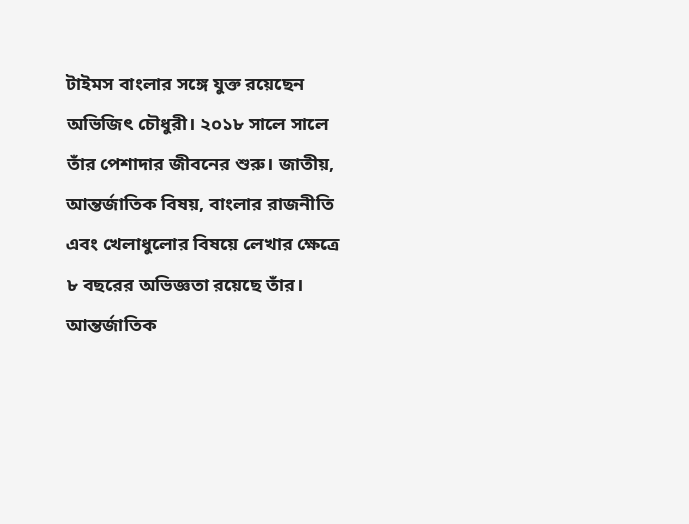টাইমস বাংলার সঙ্গে যুক্ত রয়েছেন অভিজিৎ চৌধুরী। ২০১৮ সালে সালে তাঁর পেশাদার জীবনের শুরু। জাতীয়, আন্তর্জাতিক বিষয়, বাংলার রাজনীতি এবং খেলাধুলোর বিষয়ে লেখার ক্ষেত্রে ৮ বছরের অভিজ্ঞতা রয়েছে তাঁর। আন্তর্জাতিক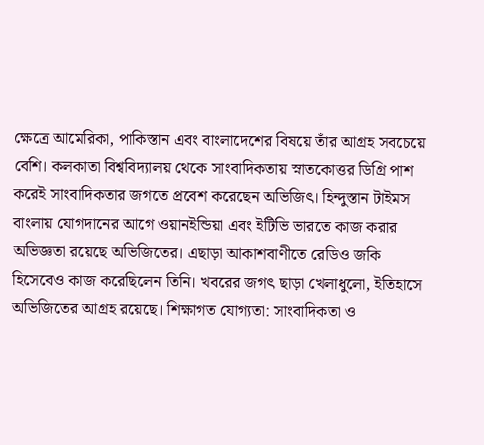ক্ষেত্রে আমেরিকা, পাকিস্তান এবং বাংলাদেশের বিষয়ে তাঁর আগ্রহ সবচেয়ে বেশি। কলকাতা বিশ্ববিদ্যালয় থেকে সাংবাদিকতায় স্নাতকোত্তর ডিগ্রি পাশ করেই সাংবাদিকতার জগতে প্রবেশ করেছেন অভিজিৎ। হিন্দুস্তান টাইমস বাংলায় যোগদানের আগে ওয়ানইন্ডিয়া এবং ইটিভি ভারতে কাজ করার অভিজ্ঞতা রয়েছে অভিজিতের। এছাড়া আকাশবাণীতে রেডিও জকি হিসেবেও কাজ করেছিলেন তিনি। খবরের জগৎ ছাড়া খেলাধুলো, ইতিহাসে অভিজিতের আগ্রহ রয়েছে। শিক্ষাগত যোগ্যতা: সাংবাদিকতা ও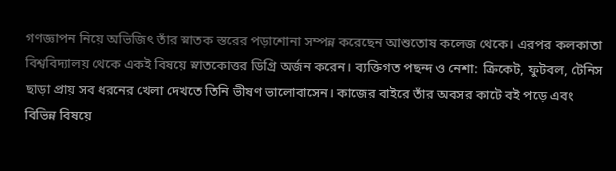গণজ্ঞাপন নিয়ে অভিজিৎ তাঁর স্নাতক স্তরের পড়াশোনা সম্পন্ন করেছেন আশুতোষ কলেজ থেকে। এরপর কলকাতা বিশ্ববিদ্যালয় থেকে একই বিষয়ে স্নাতকোত্তর ডিগ্রি অর্জন করেন। ব্যক্তিগত পছন্দ ও নেশা: ক্রিকেট, ফুটবল, টেনিস ছাড়া প্রায় সব ধরনের খেলা দেখতে তিনি ভীষণ ভালোবাসেন। কাজের বাইরে তাঁর অবসর কাটে বই পড়ে এবং বিভিন্ন বিষয়ে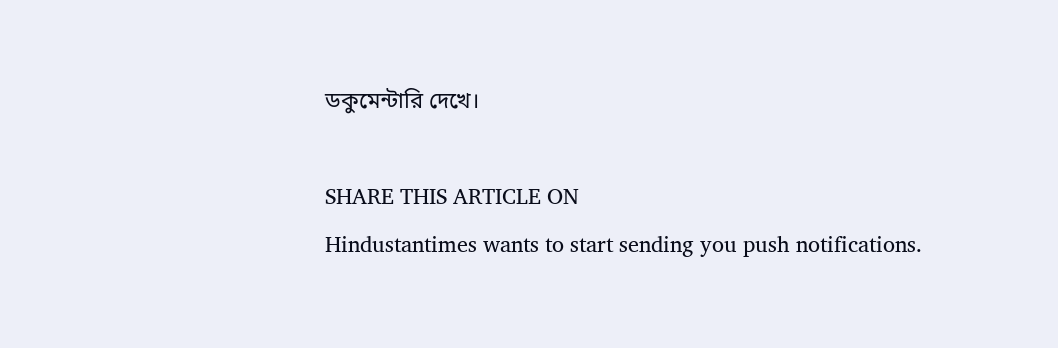ডকুমেন্টারি দেখে।

SHARE THIS ARTICLE ON
Hindustantimes wants to start sending you push notifications.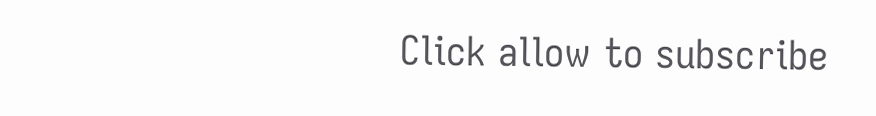Click allow to subscribe